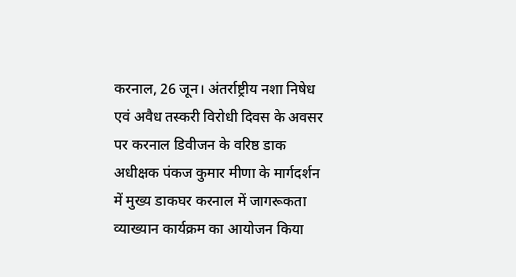करनाल, 26 जून। अंतर्राष्ट्रीय नशा निषेध एवं अवैध तस्करी विरोधी दिवस के अवसर पर करनाल डिवीजन के वरिष्ठ डाक अधीक्षक पंकज कुमार मीणा के मार्गदर्शन में मुख्य डाकघर करनाल में जागरूकता व्याख्यान कार्यक्रम का आयोजन किया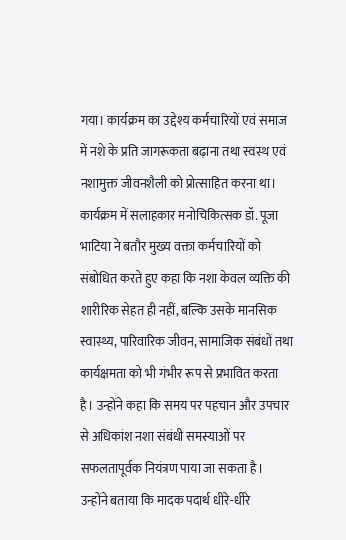गया। कार्यक्रम का उद्देश्य कर्मचारियों एवं समाज में नशे के प्रति जागरूकता बढ़ाना तथा स्वस्थ एवं नशामुक्त जीवनशैली को प्रोत्साहित करना था।
कार्यक्रम में सलाहकार मनोचिकित्सक डॉ. पूजा भाटिया ने बतौर मुख्य वक्ता कर्मचारियों को संबोधित करते हुए कहा कि नशा केवल व्यक्ति की शारीरिक सेहत ही नहीं, बल्कि उसके मानसिक स्वास्थ्य, पारिवारिक जीवन, सामाजिक संबंधों तथा कार्यक्षमता को भी गंभीर रूप से प्रभावित करता है। उन्होंने कहा कि समय पर पहचान और उपचार से अधिकांश नशा संबंधी समस्याओं पर सफलतापूर्वक नियंत्रण पाया जा सकता है।
उन्होंने बताया कि मादक पदार्थ धीरे-धीरे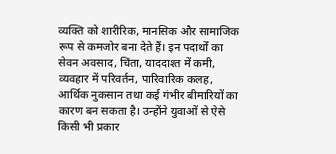व्यक्ति को शारीरिक, मानसिक और सामाजिक रूप से कमजोर बना देते हैं। इन पदार्थों का सेवन अवसाद, चिंता, याददाश्त में कमी, व्यवहार में परिवर्तन, पारिवारिक कलह, आर्थिक नुकसान तथा कई गंभीर बीमारियों का कारण बन सकता है। उन्होंने युवाओं से ऐसे किसी भी प्रकार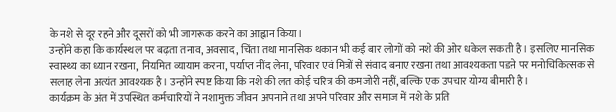के नशे से दूर रहने और दूसरों को भी जागरूक करने का आह्वान किया।
उन्होंने कहा कि कार्यस्थल पर बढ़ता तनाव, अवसाद, चिंता तथा मानसिक थकान भी कई बार लोगों को नशे की ओर धकेल सकती है। इसलिए मानसिक स्वास्थ्य का ध्यान रखना, नियमित व्यायाम करना, पर्याप्त नींद लेना, परिवार एवं मित्रों से संवाद बनाए रखना तथा आवश्यकता पडऩे पर मनोचिकित्सक से सलाह लेना अत्यंत आवश्यक है। उन्होंने स्पष्ट किया कि नशे की लत कोई चरित्र की कमजोरी नहीं, बल्कि एक उपचार योग्य बीमारी है।
कार्यक्रम के अंत में उपस्थित कर्मचारियों ने नशामुक्त जीवन अपनाने तथा अपने परिवार और समाज में नशे के प्रति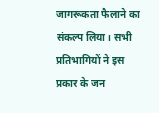जागरूकता फैलाने का संकल्प लिया। सभी प्रतिभागियों ने इस प्रकार के जन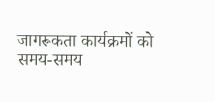जागरूकता कार्यक्रमों को समय-समय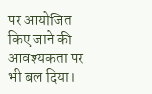पर आयोजित किए जाने की आवश्यकता पर भी बल दिया।